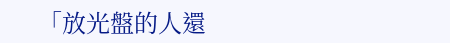「放光盤的人還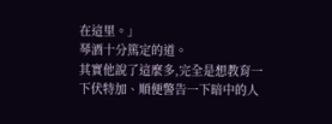在這里。」
琴酒十分篤定的道。
其實他說了這麼多,完全是想教育一下伏特加、順便警告一下暗中的人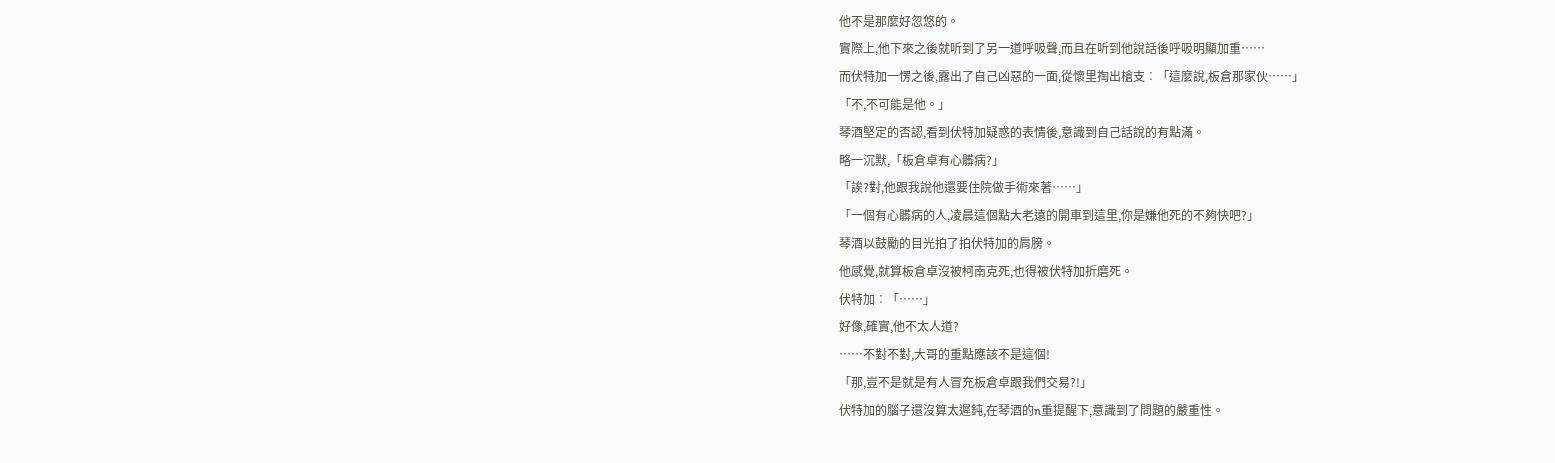他不是那麼好忽悠的。
實際上,他下來之後就听到了另一道呼吸聲,而且在听到他說話後呼吸明顯加重……
而伏特加一愣之後,露出了自己凶惡的一面,從懷里掏出槍支︰「這麼說,板倉那家伙……」
「不,不可能是他。」
琴酒堅定的否認,看到伏特加疑惑的表情後,意識到自己話說的有點滿。
略一沉默,「板倉卓有心髒病?」
「誒?對,他跟我說他還要住院做手術來著……」
「一個有心髒病的人,凌晨這個點大老遠的開車到這里,你是嫌他死的不夠快吧?」
琴酒以鼓勵的目光拍了拍伏特加的肩膀。
他感覺,就算板倉卓沒被柯南克死,也得被伏特加折磨死。
伏特加︰「……」
好像,確實,他不太人道?
……不對不對,大哥的重點應該不是這個!
「那,豈不是就是有人冒充板倉卓跟我們交易?!」
伏特加的腦子還沒算太遲鈍,在琴酒的n重提醒下,意識到了問題的嚴重性。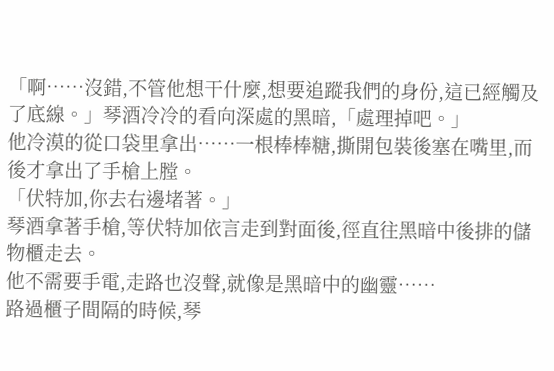「啊……沒錯,不管他想干什麼,想要追蹤我們的身份,這已經觸及了底線。」琴酒冷冷的看向深處的黑暗,「處理掉吧。」
他冷漠的從口袋里拿出……一根棒棒糖,撕開包裝後塞在嘴里,而後才拿出了手槍上膛。
「伏特加,你去右邊堵著。」
琴酒拿著手槍,等伏特加依言走到對面後,徑直往黑暗中後排的儲物櫃走去。
他不需要手電,走路也沒聲,就像是黑暗中的幽靈……
路過櫃子間隔的時候,琴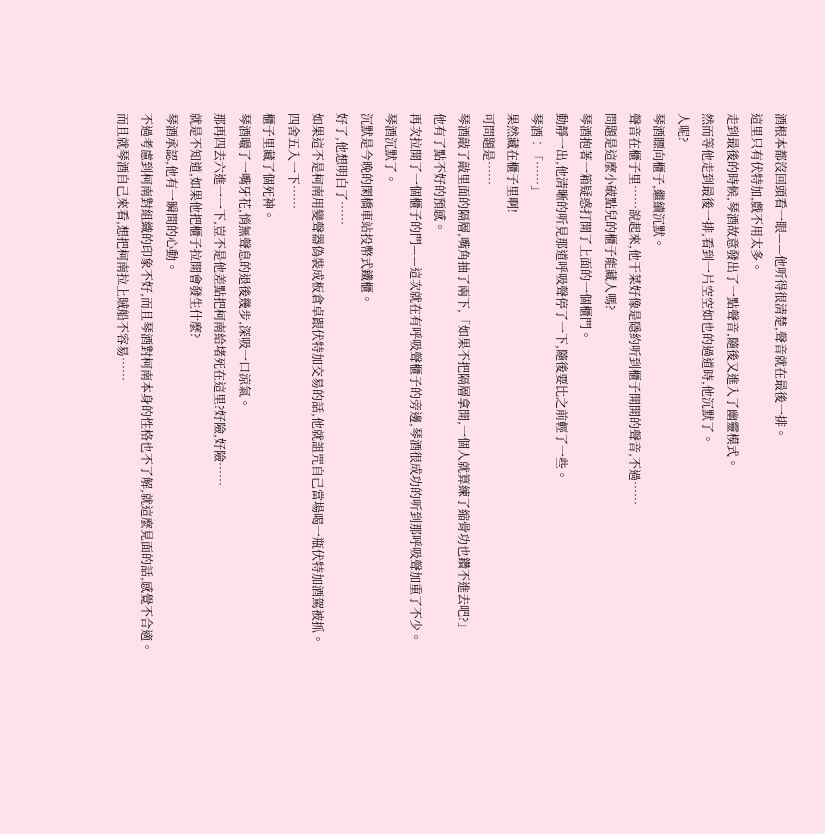酒根本都沒回頭看一眼——他听得很清楚,聲音就在最後一排。
這里只有伏特加,戲不用太多。
走到最後的時候,琴酒故意發出了一點聲音,隨後又進入了幽靈模式。
然而等他走到最後一排,看到一片空空如也的過道時,他沉默了。
人呢?
琴酒瞟向櫃子,繼續沉默。
聲音在櫃子里……說起來,他干菜好像是隱約听到櫃子開開的聲音,不過……
問題是這麼小破點兒的櫃子能藏人嗎?
琴酒抱著一箱疑惑打開了上面的一個櫃門。
動靜一出,他清晰的听見那道呼吸聲停了一下,隨後要比之前輕了一些。
琴酒︰「……」
果然藏在櫃子里啊!
可問題是……
琴酒敲了敲里面的隔層,嘴角抽了兩下,「如果不把隔層拿開,一個人就算練了縮骨功也鑽不進去吧?」
他有了點不好的預感。
再次拉開了一個櫃子的門——這次就在有呼吸聲櫃子的旁邊,琴酒很成功的听到那呼吸聲加重了不少。
琴酒沉默了。
沉默是今晚的閑橋車站投幣式鐵櫃。
好了,他想明白了……
如果這不是柯南用變聲器偽裝成板倉卓跟伏特加交易的話,他就詛咒自己當場喝一瓶伏特加酒駕被抓。
四舍五入一下……
櫃子里藏了個死神。
琴酒嘬了一嘴牙花,悄無聲息的退後幾步,深吸一口涼氣。
那再四去六進一一下,豈不是他差點把柯南給堵死在這里?好險,好險……
就是不知道,如果他把櫃子拉開會發生什麼?
琴酒承認,他有一瞬間的心動。
不過考慮到柯南對組織的印象不好,而且琴酒對柯南本身的性格也不了解,就這麼見面的話,感覺不合適。
而且就琴酒自己來看,想把柯南拉上賊船不容易……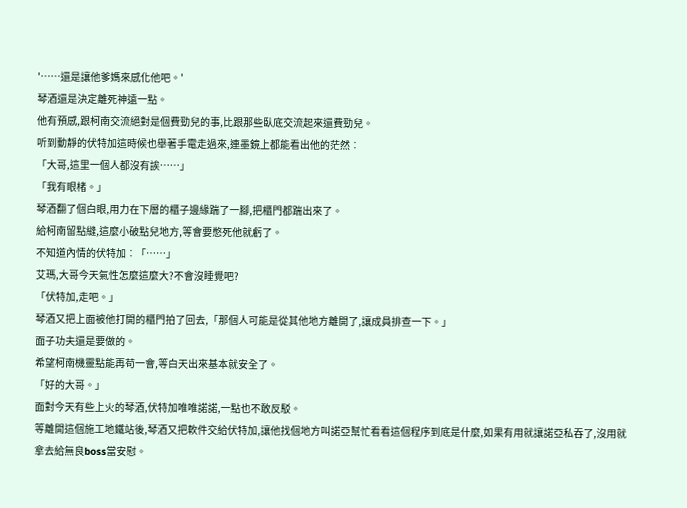'……還是讓他爹媽來感化他吧。'
琴酒還是決定離死神遠一點。
他有預感,跟柯南交流絕對是個費勁兒的事,比跟那些臥底交流起來還費勁兒。
听到動靜的伏特加這時候也舉著手電走過來,連墨鏡上都能看出他的茫然︰
「大哥,這里一個人都沒有誒……」
「我有眼楮。」
琴酒翻了個白眼,用力在下層的櫃子邊緣踹了一腳,把櫃門都踹出來了。
給柯南留點縫,這麼小破點兒地方,等會要憋死他就虧了。
不知道內情的伏特加︰「……」
艾瑪,大哥今天氣性怎麼這麼大?不會沒睡覺吧?
「伏特加,走吧。」
琴酒又把上面被他打開的櫃門拍了回去,「那個人可能是從其他地方離開了,讓成員排查一下。」
面子功夫還是要做的。
希望柯南機靈點能再苟一會,等白天出來基本就安全了。
「好的大哥。」
面對今天有些上火的琴酒,伏特加唯唯諾諾,一點也不敢反駁。
等離開這個施工地鐵站後,琴酒又把軟件交給伏特加,讓他找個地方叫諾亞幫忙看看這個程序到底是什麼,如果有用就讓諾亞私吞了,沒用就拿去給無良boss當安慰。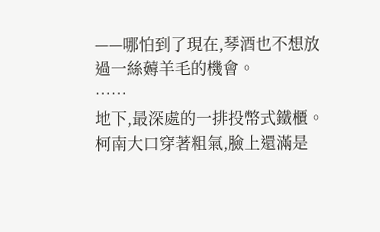——哪怕到了現在,琴酒也不想放過一絲薅羊毛的機會。
……
地下,最深處的一排投幣式鐵櫃。
柯南大口穿著粗氣,臉上還滿是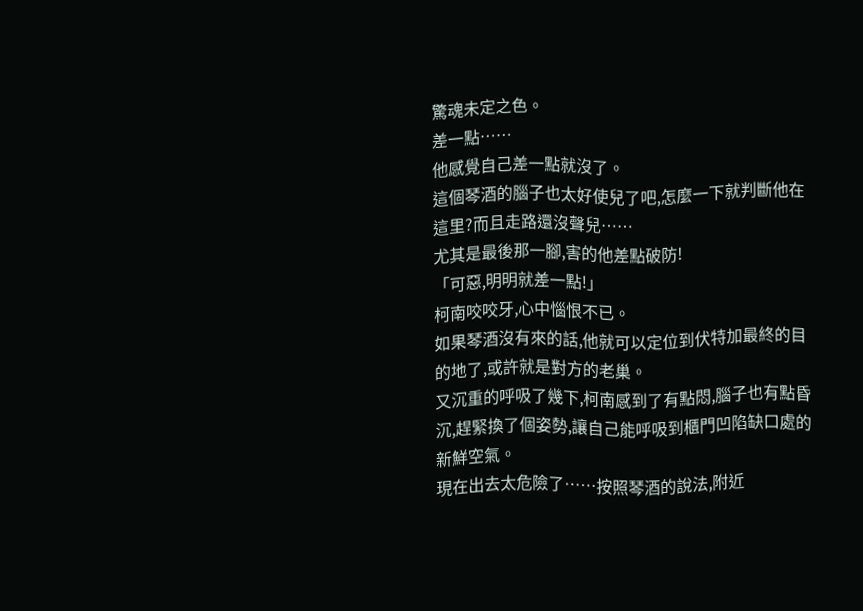驚魂未定之色。
差一點……
他感覺自己差一點就沒了。
這個琴酒的腦子也太好使兒了吧,怎麼一下就判斷他在這里?而且走路還沒聲兒……
尤其是最後那一腳,害的他差點破防!
「可惡,明明就差一點!」
柯南咬咬牙,心中惱恨不已。
如果琴酒沒有來的話,他就可以定位到伏特加最終的目的地了,或許就是對方的老巢。
又沉重的呼吸了幾下,柯南感到了有點悶,腦子也有點昏沉,趕緊換了個姿勢,讓自己能呼吸到櫃門凹陷缺口處的新鮮空氣。
現在出去太危險了……按照琴酒的說法,附近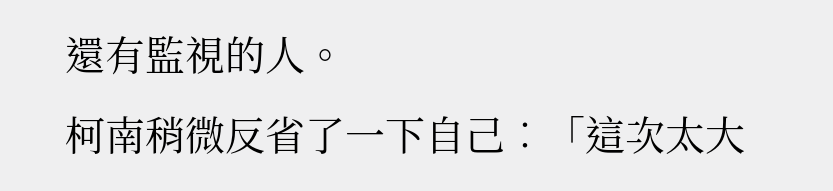還有監視的人。
柯南稍微反省了一下自己︰「這次太大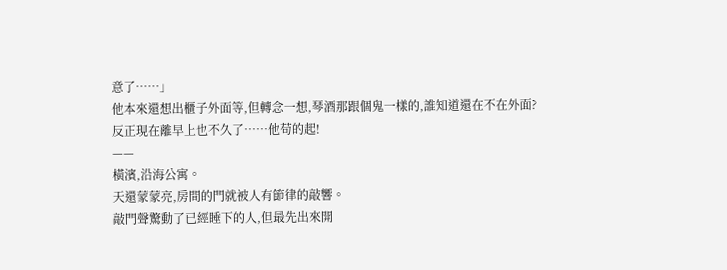意了……」
他本來還想出櫃子外面等,但轉念一想,琴酒那跟個鬼一樣的,誰知道還在不在外面?
反正現在離早上也不久了……他苟的起!
——
橫濱,沿海公寓。
天還蒙蒙亮,房間的門就被人有節律的敲響。
敲門聲驚動了已經睡下的人,但最先出來開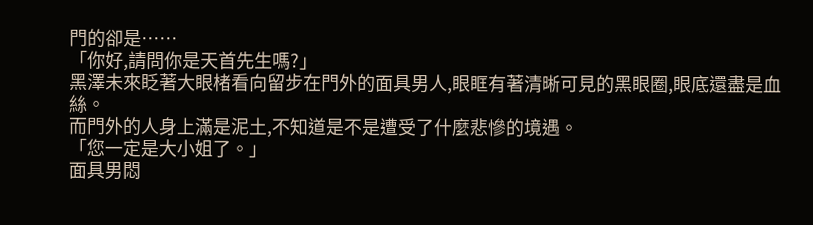門的卻是……
「你好,請問你是天首先生嗎?」
黑澤未來眨著大眼楮看向留步在門外的面具男人,眼眶有著清晰可見的黑眼圈,眼底還盡是血絲。
而門外的人身上滿是泥土,不知道是不是遭受了什麼悲慘的境遇。
「您一定是大小姐了。」
面具男悶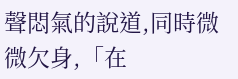聲悶氣的說道,同時微微欠身,「在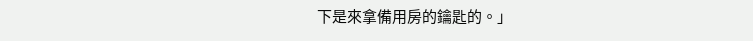下是來拿備用房的鑰匙的。」